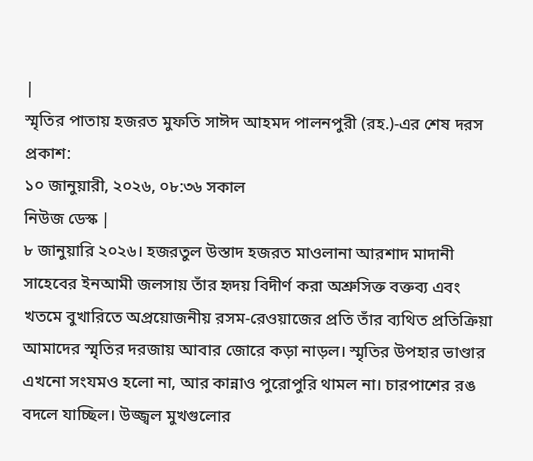|
স্মৃতির পাতায় হজরত মুফতি সাঈদ আহমদ পালনপুরী (রহ.)-এর শেষ দরস
প্রকাশ:
১০ জানুয়ারী, ২০২৬, ০৮:৩৬ সকাল
নিউজ ডেস্ক |
৮ জানুয়ারি ২০২৬। হজরতুল উস্তাদ হজরত মাওলানা আরশাদ মাদানী সাহেবের ইনআমী জলসায় তাঁর হৃদয় বিদীর্ণ করা অশ্রুসিক্ত বক্তব্য এবং খতমে বুখারিতে অপ্রয়োজনীয় রসম-রেওয়াজের প্রতি তাঁর ব্যথিত প্রতিক্রিয়া আমাদের স্মৃতির দরজায় আবার জোরে কড়া নাড়ল। স্মৃতির উপহার ভাণ্ডার এখনো সংযমও হলো না, আর কান্নাও পুরোপুরি থামল না। চারপাশের রঙ বদলে যাচ্ছিল। উজ্জ্বল মুখগুলোর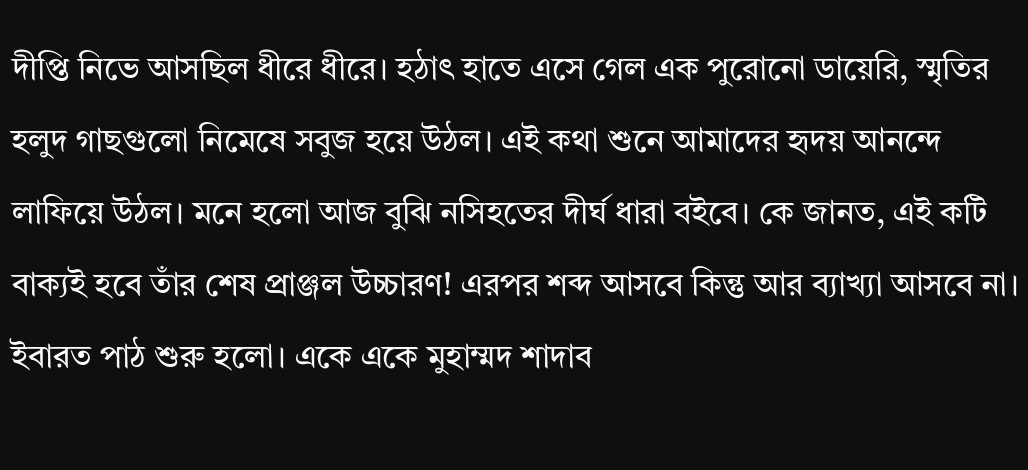দীপ্তি নিভে আসছিল ধীরে ধীরে। হঠাৎ হাতে এসে গেল এক পুরোনো ডায়েরি, স্মৃতির হলুদ গাছগুলো নিমেষে সবুজ হয়ে উঠল। এই কথা শুনে আমাদের হৃদয় আনন্দে লাফিয়ে উঠল। মনে হলো আজ বুঝি নসিহতের দীর্ঘ ধারা বইবে। কে জানত, এই কটি বাক্যই হবে তাঁর শেষ প্রাঞ্জল উচ্চারণ! এরপর শব্দ আসবে কিন্তু আর ব্যাখ্যা আসবে না। ইবারত পাঠ শুরু হলো। একে একে মুহাম্মদ শাদাব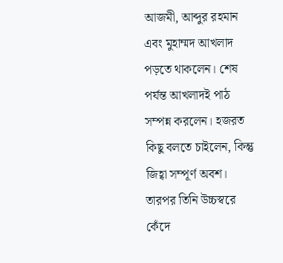আজমী, আব্দুর রহমান এবং মুহাম্মদ আখলাদ পড়তে থাকলেন। শেষ পর্যন্ত আখলাদই পাঠ সম্পন্ন করলেন। হজরত কিছু বলতে চাইলেন, কিন্তু জিহ্বা সম্পূর্ণ অবশ। তারপর তিনি উচ্চস্বরে কেঁদে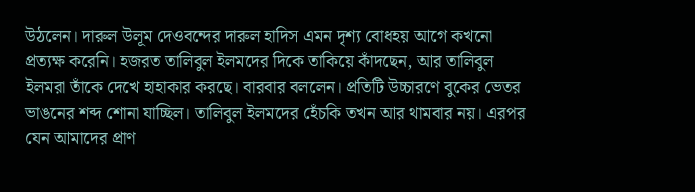উঠলেন। দারুল উলূম দেওবন্দের দারুল হাদিস এমন দৃশ্য বোধহয় আগে কখনো প্রত্যক্ষ করেনি। হজরত তালিবুল ইলমদের দিকে তাকিয়ে কাঁদছেন, আর তালিবুল ইলমরা তাঁকে দেখে হাহাকার করছে। বারবার বললেন। প্রতিটি উচ্চারণে বুকের ভেতর ভাঙনের শব্দ শোনা যাচ্ছিল। তালিবুল ইলমদের হেঁচকি তখন আর থামবার নয়। এরপর যেন আমাদের প্রাণ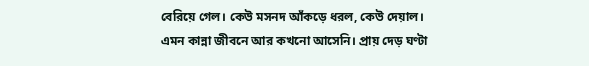বেরিয়ে গেল। কেউ মসনদ আঁকড়ে ধরল, কেউ দেয়াল। এমন কান্না জীবনে আর কখনো আসেনি। প্রায় দেড় ঘণ্টা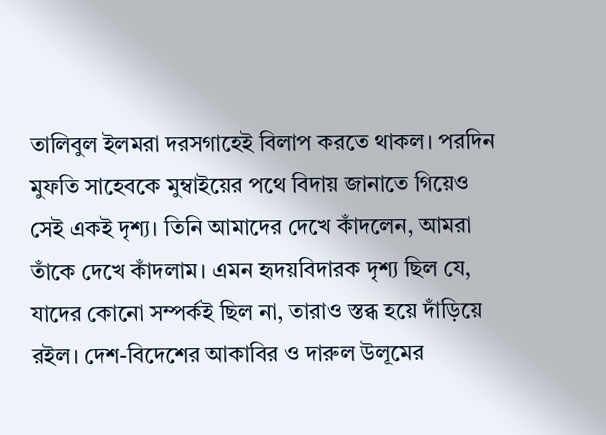তালিবুল ইলমরা দরসগাহেই বিলাপ করতে থাকল। পরদিন মুফতি সাহেবকে মুম্বাইয়ের পথে বিদায় জানাতে গিয়েও সেই একই দৃশ্য। তিনি আমাদের দেখে কাঁদলেন, আমরা তাঁকে দেখে কাঁদলাম। এমন হৃদয়বিদারক দৃশ্য ছিল যে, যাদের কোনো সম্পর্কই ছিল না, তারাও স্তব্ধ হয়ে দাঁড়িয়ে রইল। দেশ-বিদেশের আকাবির ও দারুল উলূমের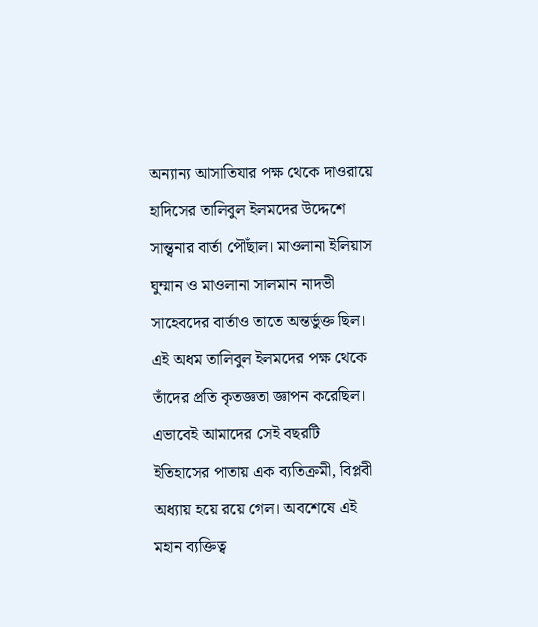অন্যান্য আসাতিযার পক্ষ থেকে দাওরায়ে হাদিসের তালিবুল ইলমদের উদ্দেশে সান্ত্বনার বার্তা পৌঁছাল। মাওলানা ইলিয়াস ঘুম্মান ও মাওলানা সালমান নাদভী সাহেবদের বার্তাও তাতে অন্তর্ভুক্ত ছিল। এই অধম তালিবুল ইলমদের পক্ষ থেকে তাঁদের প্রতি কৃতজ্ঞতা জ্ঞাপন করেছিল। এভাবেই আমাদের সেই বছরটি ইতিহাসের পাতায় এক ব্যতিক্রমী, বিপ্লবী অধ্যায় হয়ে রয়ে গেল। অবশেষে এই মহান ব্যক্তিত্ব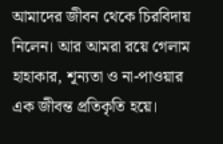আমাদের জীবন থেকে চিরবিদায় নিলেন। আর আমরা রয়ে গেলাম হাহাকার, শূন্যতা ও না-পাওয়ার এক জীবন্ত প্রতিকৃতি হয়ে।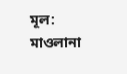মূল: মাওলানা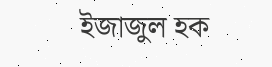ইজাজুল হক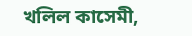খলিল কাসেমী,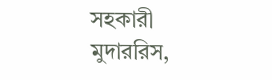সহকারী মুদাররিস,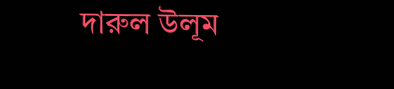দারুল উলূম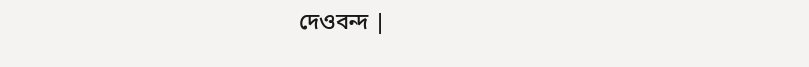দেওবন্দ |